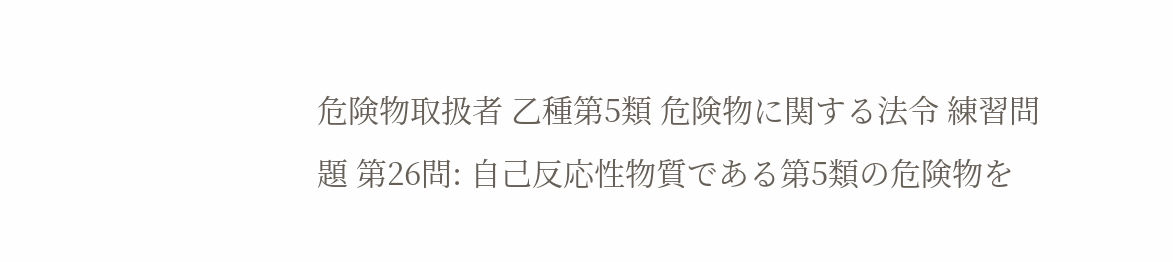危険物取扱者 乙種第5類 危険物に関する法令 練習問題 第26問: 自己反応性物質である第5類の危険物を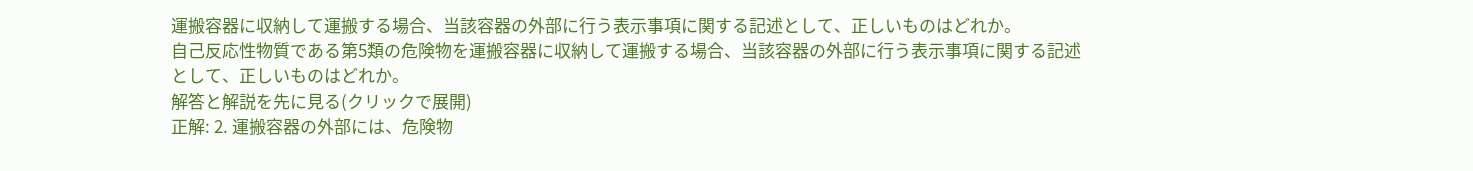運搬容器に収納して運搬する場合、当該容器の外部に行う表示事項に関する記述として、正しいものはどれか。
自己反応性物質である第5類の危険物を運搬容器に収納して運搬する場合、当該容器の外部に行う表示事項に関する記述として、正しいものはどれか。
解答と解説を先に見る(クリックで展開)
正解: 2. 運搬容器の外部には、危険物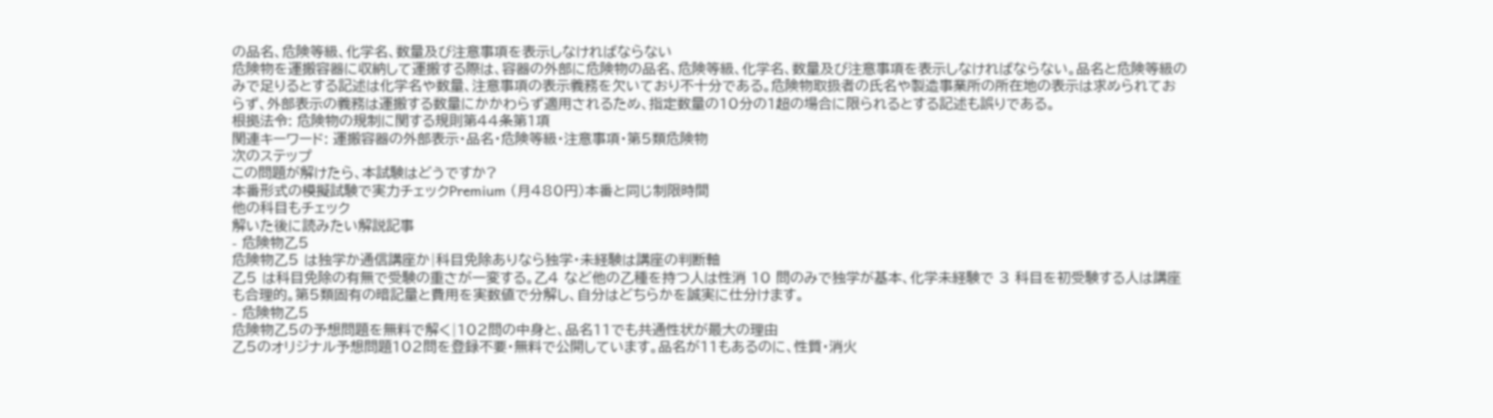の品名、危険等級、化学名、数量及び注意事項を表示しなければならない
危険物を運搬容器に収納して運搬する際は、容器の外部に危険物の品名、危険等級、化学名、数量及び注意事項を表示しなければならない。品名と危険等級のみで足りるとする記述は化学名や数量、注意事項の表示義務を欠いており不十分である。危険物取扱者の氏名や製造事業所の所在地の表示は求められておらず、外部表示の義務は運搬する数量にかかわらず適用されるため、指定数量の10分の1超の場合に限られるとする記述も誤りである。
根拠法令: 危険物の規制に関する規則第44条第1項
関連キーワード: 運搬容器の外部表示・品名・危険等級・注意事項・第5類危険物
次のステップ
この問題が解けたら、本試験はどうですか?
本番形式の模擬試験で実力チェックPremium (月480円)本番と同じ制限時間
他の科目もチェック
解いた後に読みたい解説記事
- 危険物乙5
危険物乙5 は独学か通信講座か|科目免除ありなら独学・未経験は講座の判断軸
乙5 は科目免除の有無で受験の重さが一変する。乙4 など他の乙種を持つ人は性消 10 問のみで独学が基本、化学未経験で 3 科目を初受験する人は講座も合理的。第5類固有の暗記量と費用を実数値で分解し、自分はどちらかを誠実に仕分けます。
- 危険物乙5
危険物乙5の予想問題を無料で解く|102問の中身と、品名11でも共通性状が最大の理由
乙5のオリジナル予想問題102問を登録不要・無料で公開しています。品名が11もあるのに、性質・消火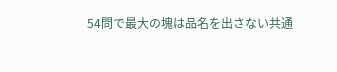54問で最大の塊は品名を出さない共通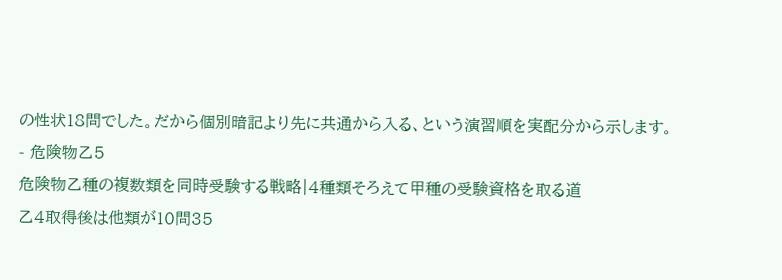の性状18問でした。だから個別暗記より先に共通から入る、という演習順を実配分から示します。
- 危険物乙5
危険物乙種の複数類を同時受験する戦略|4種類そろえて甲種の受験資格を取る道
乙4取得後は他類が10問35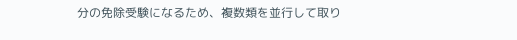分の免除受験になるため、複数類を並行して取り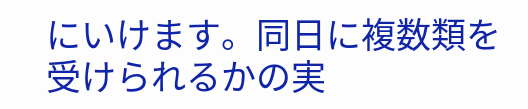にいけます。同日に複数類を受けられるかの実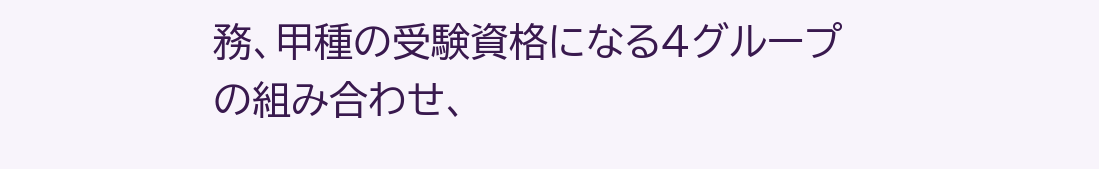務、甲種の受験資格になる4グループの組み合わせ、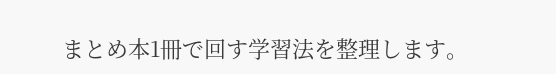まとめ本1冊で回す学習法を整理します。